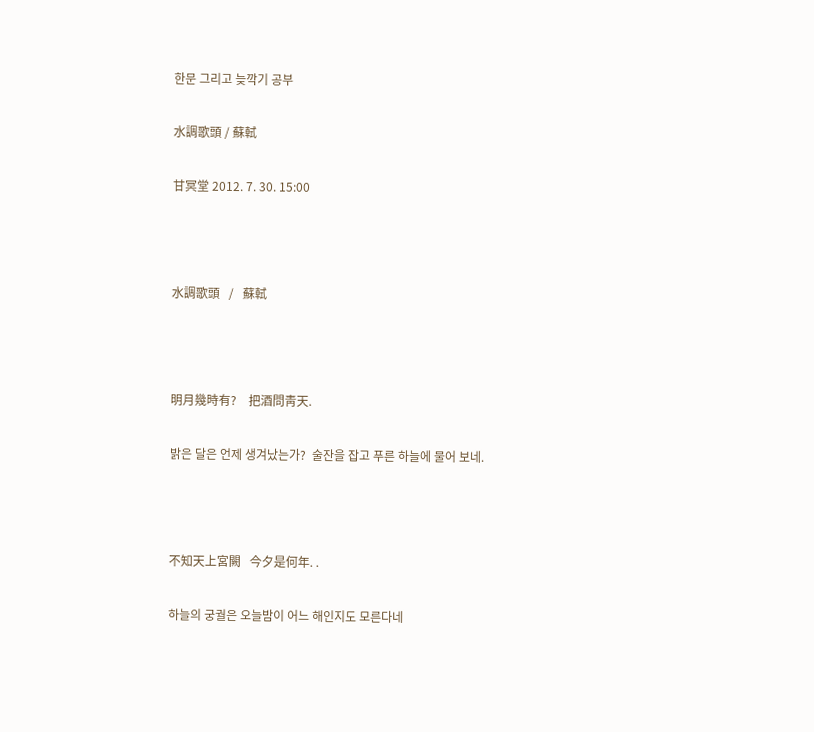한문 그리고 늦깍기 공부

水調歌頭 / 蘇軾

甘冥堂 2012. 7. 30. 15:00



水調歌頭   /   蘇軾



明月幾時有?    把酒問靑天.

밝은 달은 언제 생겨났는가?  술잔을 잡고 푸른 하늘에 물어 보네.



不知天上宮闕   今夕是何年. .

하늘의 궁궐은 오늘밤이 어느 해인지도 모른다네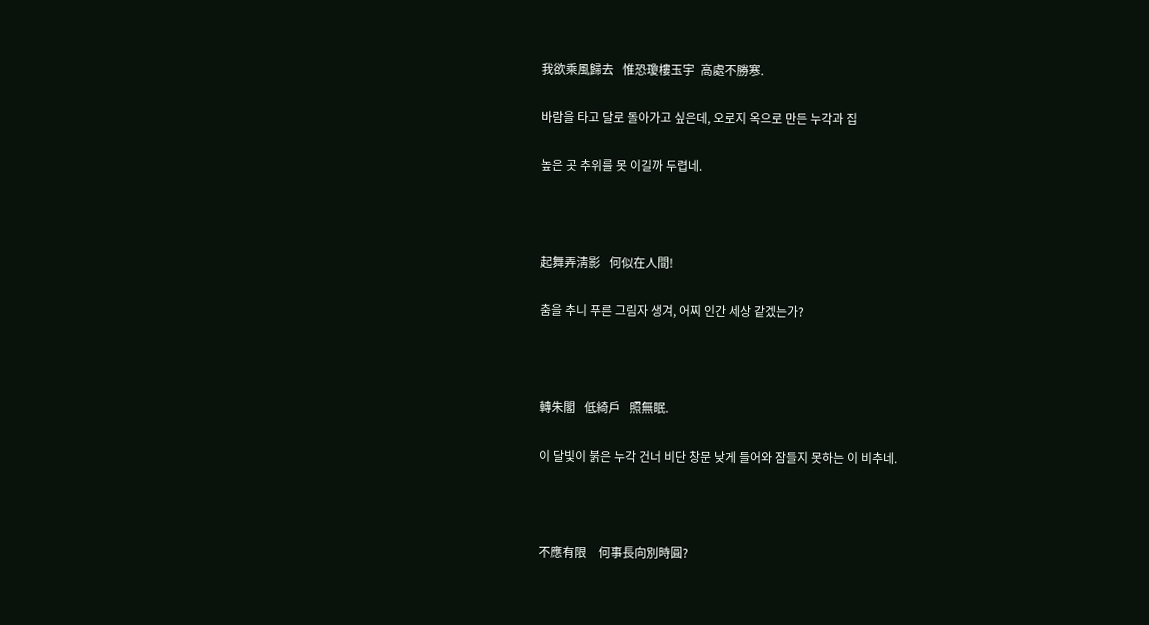我欲乘風歸去   惟恐瓊樓玉宇  高處不勝寒.

바람을 타고 달로 돌아가고 싶은데, 오로지 옥으로 만든 누각과 집

높은 곳 추위를 못 이길까 두렵네.



起舞弄淸影   何似在人間!

춤을 추니 푸른 그림자 생겨, 어찌 인간 세상 같겠는가?



轉朱閣   低綺戶   照無眠.

이 달빛이 붉은 누각 건너 비단 창문 낮게 들어와 잠들지 못하는 이 비추네.



不應有限    何事長向別時圓?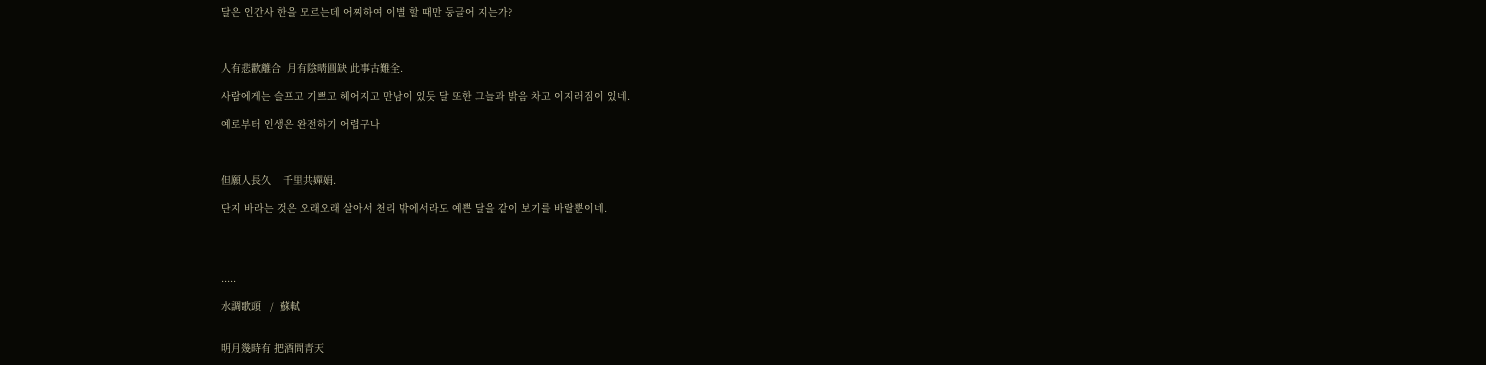달은 인간사 한을 모르는데 어찌하여 이별 할 때만 둥글어 지는가?



人有悲歡離合  月有陰晴圓缺 此事古難全.

사람에게는 슬프고 기쁘고 헤어지고 만남이 있듯 달 또한 그늘과 밝음 차고 이지러짐이 있네.

예로부터 인생은 완전하기 어렵구나



但願人長久    千里共嬋娟.

단지 바라는 것은 오래오래 살아서 천리 밖에서라도 예쁜 달을 같이 보기를 바랄뿐이네.




.....

水調歌頭   /  蘇軾


明月幾時有 把酒問青天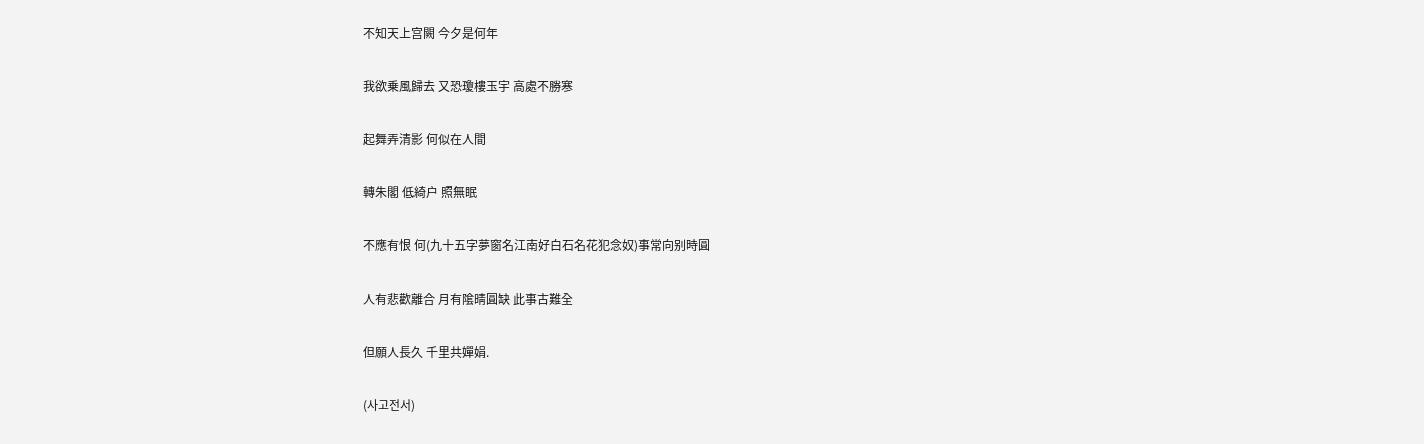不知天上宫闕 今夕是何年

我欲乗風歸去 又恐瓊樓玉宇 高處不勝寒

起舞弄清影 何似在人間

轉朱閣 低綺户 照無眠

不應有恨 何(九十五字夢窗名江南好白石名花犯念奴)事常向别時圓

人有悲歡離合 月有隂晴圓缺 此事古難全

但願人長久 千里共嬋娟.

(사고전서)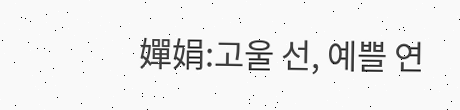嬋娟:고울 선, 예쁠 연